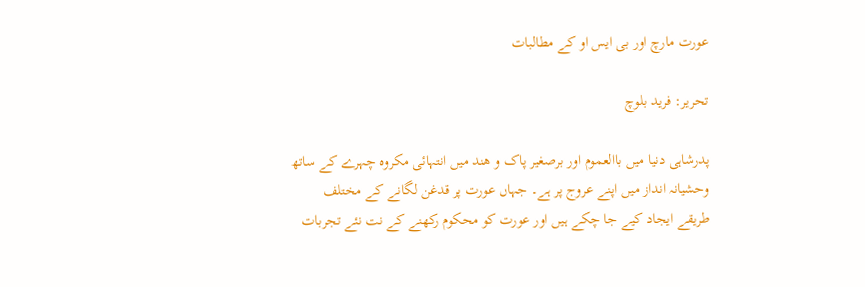عورت مارچ اور بی ایس او کے مطالبات

تحریر: فرید بلوچ

پدرشاہی دنیا میں باالعموم اور برصغیر پاک و ھند میں انتہائی مکروہ چہرے کے ساتھ وحشیانہ انداز میں اپنے عروج پر ہے۔ جہاں عورت پر قدغن لگانے کے مختلف طریقے ایجاد کیے جا چکے ہیں اور عورت کو محکوم رکھنے کے نت نئے تجربات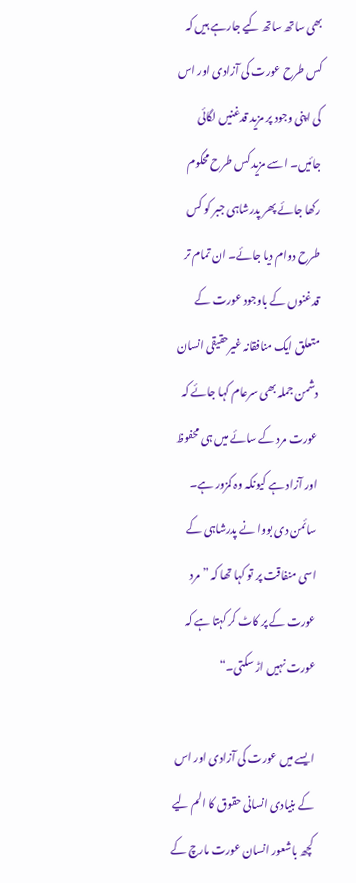بھی ساتھ ساتھ کیے جارہے ہیں کہ کس طرح عورت کی آزادی اور اس کی اپنی وجود پر مزید قدغنیں لگائی جائیں۔ اسے مزید کس طرح محکوم رکھا جائے پھر پدرشاہی جبر کو کس طرح دوام دیا جائے۔ ان تمام تر قدغنوں کے باوجود عورت کے متعلق ایک منافقانہ غیرحقیقی انسان دشمن جملہ بھی سرعام کہا جائے کہ عورت مرد کے سائے میں ہی محفوظ اور آزاد ہے کیونکہ وہ کمزور ہے۔ سائمن دی بووا نے پدرشاہی کے اسی منفاقت پر تو کہا تھا کہ ” مرد عورت کے پر کاٹ کر کہتا ہے کہ عورت نہیں اڑ سکتی۔“

ایسے میں عورت کی آزادی اور اس کے بنیادی انسانی حقوق کا الم لیے کچھ باشعور انسان عورت مارچ کے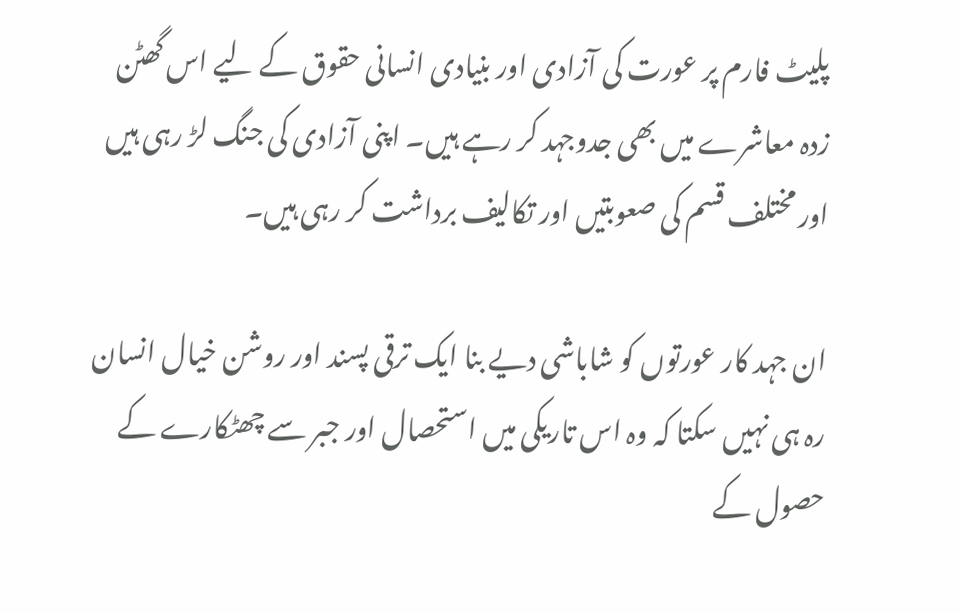پلیٹ فارم پر عورت کی آزادی اور بنیادی انسانی حقوق کے لیے اس گھٹن زدہ معاشرے میں بھی جدوجہد کر رہے ہیں۔ اپنی آزادی کی جنگ لڑ رہی ہیں اور مختلف قسم کی صعوبتیں اور تکالیف برداشت کر رہی ہیں۔

ان جہد کار عورتوں کو شاباشی دیے بنا ایک ترقی پسند اور روشن خیال انسان رہ ہی نہیں سکتا کہ وہ اس تاریکی میں استحصال اور جبر سے چھٹکارے کے حصول کے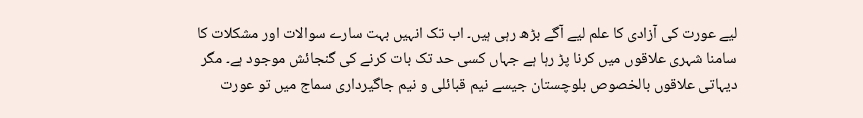لیے عورت کی آزادی کا علم لیے آگے بڑھ رہی ہیں۔ اب تک انہیں بہت سارے سوالات اور مشکلات کا سامنا شہری علاقوں میں کرنا پڑ رہا ہے جہاں کسی حد تک بات کرنے کی گنجائش موجود ہے۔ مگر دیہاتی علاقوں بالخصوص بلوچستان جیسے نیم قبائلی و نیم جاگیرداری سماج میں تو عورت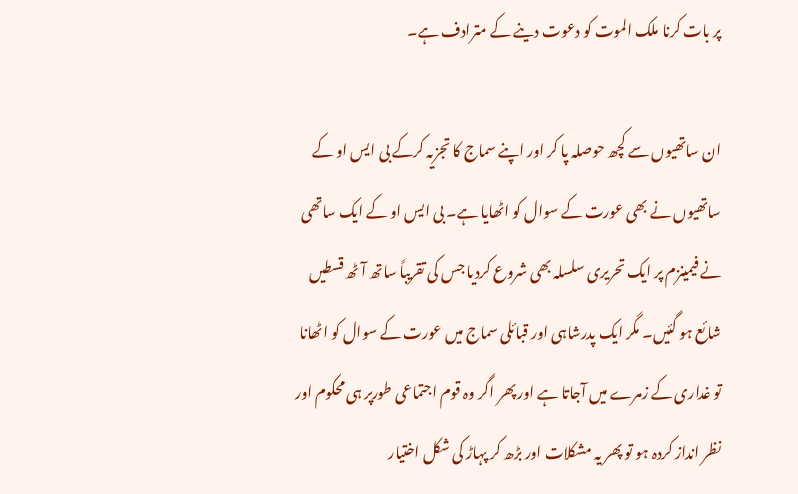پر بات کرنا ملک الموت کو دعوت دینے کے مترادف ہے۔

ان ساتھیوں سے کچھ حوصلہ پا کر اور اپنے سماج کا تجزیہ کرکے بی ایس او کے ساتھیوں نے بھی عورت کے سوال کو اٹھایا ہے۔ بی ایس او کے ایک ساتھی نے فیمینزم پر ایک تحریری سلسلہ بھی شروع کردیا جس کی تقریباً ساتھ آٹھ قسطیں شائع ہو گئیں۔ مگر ایک پدرشاہی اور قبائلی سماج میں عورت کے سوال کو اٹھانا تو غداری کے زمرے میں آجاتا ہے اور پھر اگر وہ قوم اجتماعی طورپر ہی محکوم اور نظر انداز کردہ ہو تو پھر یہ مشکلات اور بڑھ کر پہاڑ کی شکل اختیار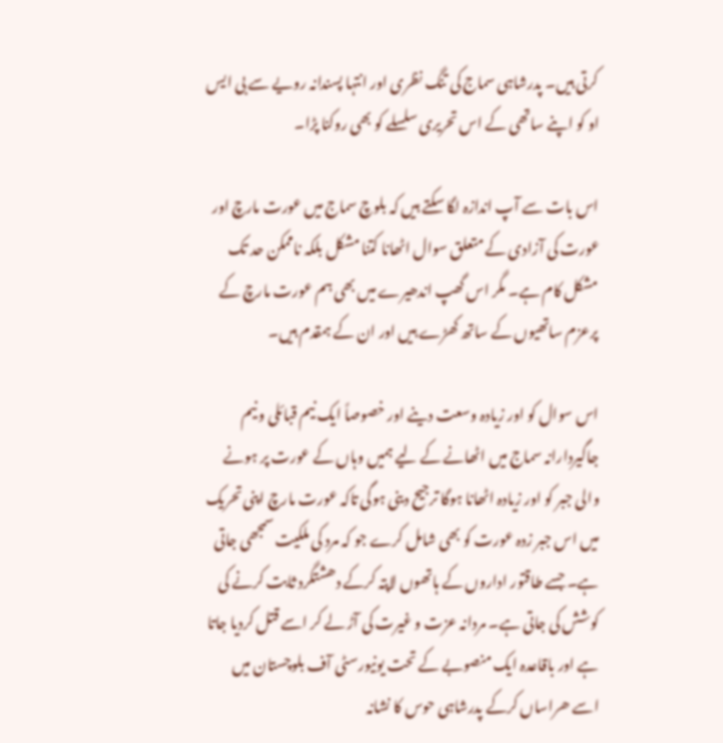کرتی ہیں۔ پدرشاہی سماج کی تنگ نظری اور انتہا پسندانہ رویے سے بی ایس او کو اپنے ساتھی کے اس تحریری سلسلے کو بھی روکنا پڑا۔

اس بات سے آپ اندازہ لگا سکتے ہیں کہ بلوچ سماج میں عورت مارچ اور عورت کی آزادی کے متعلق سوال اٹھانا کتنا مشکل بلکہ ناممکن حد تک مشکل کام ہے۔ مگر اس گھپ اندھیرے میں بھی ہم عورت مارچ کے پرعزم ساتھیوں کے ساتھ کھڑے ہیں اور ان کے ہمقدم ہیں۔

اس سوال کو اور زیادہ وسعت دینے اور خصوصاً ایک نیم قبائلی و نیم جاگیردارانہ سماج میں اٹھانے کے لیے ہمیں وہاں کے عورت پر ہونے والی جبر کو اور زیادہ اٹھانا ہوگا ترجیح دینی ہوگی تاکہ عورت مارچ اپنی تحریک میں اس جبر زدہ عورت کو بھی شامل کرے جو کہ مرد کی ملکیت سمجھی جاتی ہے۔ جسے طاقتور اداروں کے ہاتھوں لاپتہ کرکے دھشتگرد ثابت کرنے کی کوشش کی جاتی ہے۔ مردانہ عزت و غیرت کی آڑ لے کر اسے قتل کردیا جاتا ہے اور باقاعدہ ایک منصوبے کے تحت یونیورسٹی آف بلوچستان میں اسے ھراساں کرکے پدرشاہی حوس کا نشانہ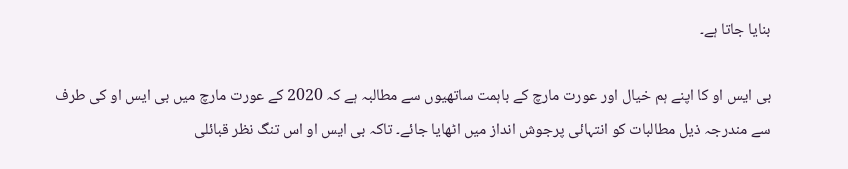بنایا جاتا ہے۔

بی ایس او کا اپنے ہم خیال اور عورت مارچ کے باہمت ساتھیوں سے مطالبہ ہے کہ 2020 کے عورت مارچ میں بی ایس او کی طرف سے مندرجہ ذیل مطالبات کو انتہائی پرجوش انداز میں اٹھایا جائے۔ تاکہ بی ایس او اس تنگ نظر قبائلی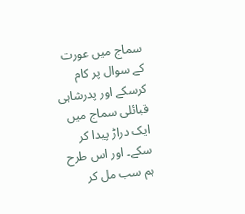سماج میں عورت کے سوال پر کام کرسکے اور پدرشاہی قبائلی سماج میں ایک دراڑ پیدا کر سکے۔ اور اس طرح ہم سب مل کر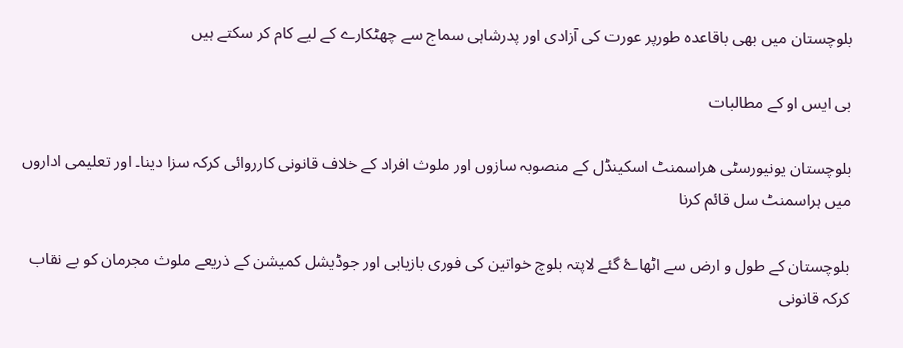بلوچستان میں بھی باقاعدہ طورپر عورت کی آزادی اور پدرشاہی سماج سے چھٹکارے کے لیے کام کر سکتے ہیں

بی ایس او کے مطالبات

بلوچستان یونیورسٹی ھراسمنٹ اسکینڈل کے منصوبہ سازوں اور ملوث افراد کے خلاف قانونی کارروائی کرکہ سزا دینا۔ اور تعلیمی اداروں میں ہراسمنٹ سل قائم کرنا

بلوچستان کے طول و ارض سے اٹھاۓ گئے لاپتہ بلوچ خواتین کی فوری بازیابی اور جوڈیشل کمیشن کے ذریعے ملوث مجرمان کو بے نقاب کرکہ قانونی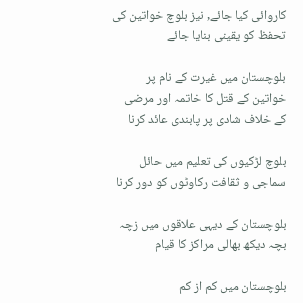کاروائی کیا جائے, نیز بلوچ خواتین کی تحفظ کو یقینی بنایا جائے

بلوچستان میں غیرت کے نام پر خواتین کے قتل کا خاتمہ اور مرضی کے خلاف شادی پر پابندی عائد کرنا

بلوچ لڑکیوں کی تعلیم میں حائل سماجی و ثقافت رکاوٹوں کو دور کرنا

بلوچستان کے دیہی علاقوں میں زچہ بچہ دیکھ بھالی مراکز کا قیام

بلوچستان میں کم از کم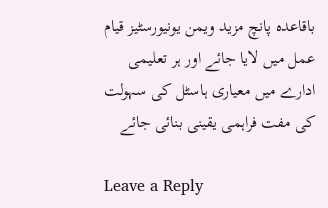باقاعدہ پانچ مزید ویمن یونیورسٹیز قیام عمل میں لایا جائے اور ہر تعلیمی ادارے میں معیاری ہاسٹل کی سہولت کی مفت فراہمی یقینی بنائی جائے

Leave a Reply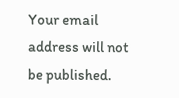Your email address will not be published.